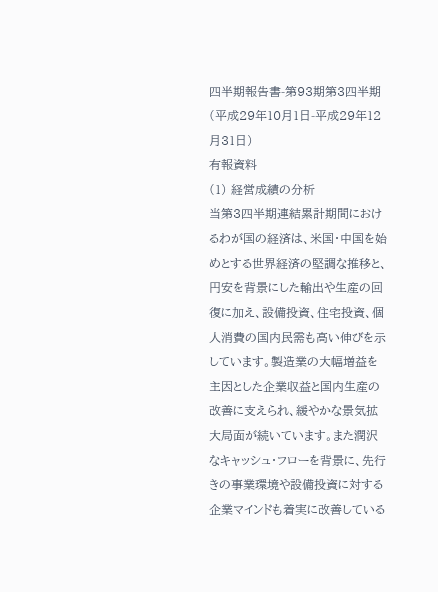四半期報告書-第93期第3四半期(平成29年10月1日-平成29年12月31日)
有報資料
(1) 経営成績の分析
当第3四半期連結累計期間におけるわが国の経済は、米国・中国を始めとする世界経済の堅調な推移と、円安を背景にした輸出や生産の回復に加え、設備投資、住宅投資、個人消費の国内民需も高い伸びを示しています。製造業の大幅増益を主因とした企業収益と国内生産の改善に支えられ、緩やかな景気拡大局面が続いています。また潤沢なキャッシュ・フローを背景に、先行きの事業環境や設備投資に対する企業マインドも着実に改善している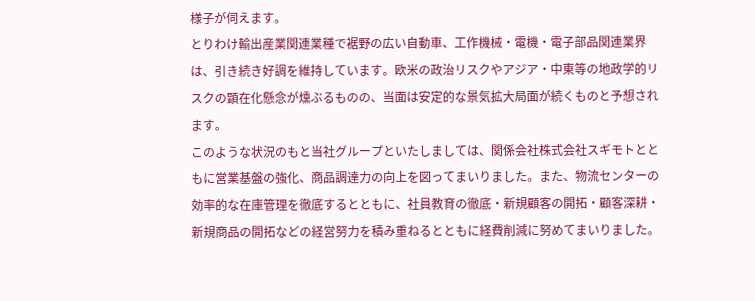様子が伺えます。
とりわけ輸出産業関連業種で裾野の広い自動車、工作機械・電機・電子部品関連業界は、引き続き好調を維持しています。欧米の政治リスクやアジア・中東等の地政学的リスクの顕在化懸念が燻ぶるものの、当面は安定的な景気拡大局面が続くものと予想されます。
このような状況のもと当社グループといたしましては、関係会社株式会社スギモトとともに営業基盤の強化、商品調達力の向上を図ってまいりました。また、物流センターの効率的な在庫管理を徹底するとともに、社員教育の徹底・新規顧客の開拓・顧客深耕・新規商品の開拓などの経営努力を積み重ねるとともに経費削減に努めてまいりました。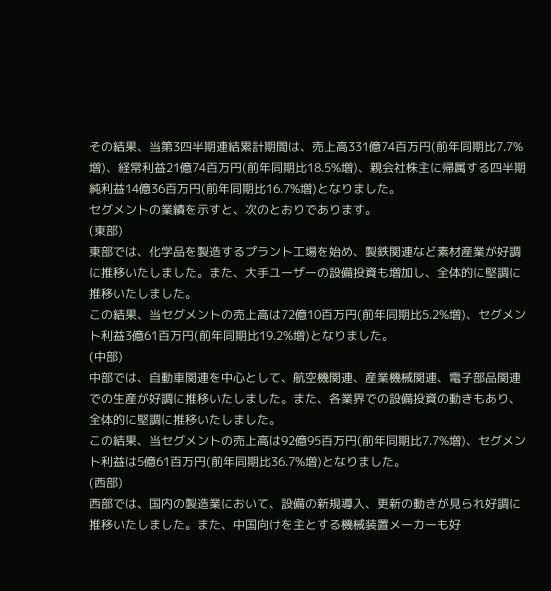その結果、当第3四半期連結累計期間は、売上高331億74百万円(前年同期比7.7%増)、経常利益21億74百万円(前年同期比18.5%増)、親会社株主に帰属する四半期純利益14億36百万円(前年同期比16.7%増)となりました。
セグメントの業績を示すと、次のとおりであります。
(東部)
東部では、化学品を製造するプラント工場を始め、製鉄関連など素材産業が好調に推移いたしました。また、大手ユーザーの設備投資も増加し、全体的に堅調に推移いたしました。
この結果、当セグメントの売上高は72億10百万円(前年同期比5.2%増)、セグメント利益3億61百万円(前年同期比19.2%増)となりました。
(中部)
中部では、自動車関連を中心として、航空機関連、産業機械関連、電子部品関連での生産が好調に推移いたしました。また、各業界での設備投資の動きもあり、全体的に堅調に推移いたしました。
この結果、当セグメントの売上高は92億95百万円(前年同期比7.7%増)、セグメント利益は5億61百万円(前年同期比36.7%増)となりました。
(西部)
西部では、国内の製造業において、設備の新規導入、更新の動きが見られ好調に推移いたしました。また、中国向けを主とする機械装置メーカーも好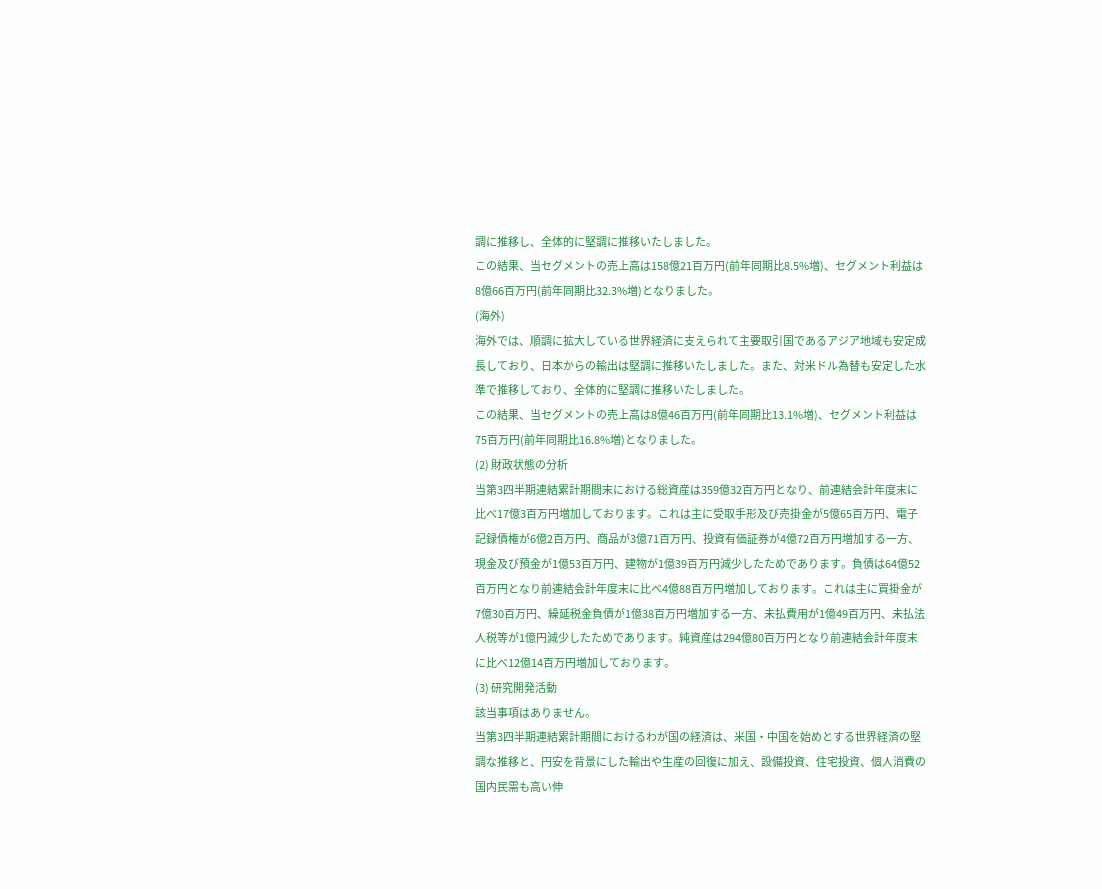調に推移し、全体的に堅調に推移いたしました。
この結果、当セグメントの売上高は158億21百万円(前年同期比8.5%増)、セグメント利益は8億66百万円(前年同期比32.3%増)となりました。
(海外)
海外では、順調に拡大している世界経済に支えられて主要取引国であるアジア地域も安定成長しており、日本からの輸出は堅調に推移いたしました。また、対米ドル為替も安定した水準で推移しており、全体的に堅調に推移いたしました。
この結果、当セグメントの売上高は8億46百万円(前年同期比13.1%増)、セグメント利益は75百万円(前年同期比16.8%増)となりました。
(2) 財政状態の分析
当第3四半期連結累計期間末における総資産は359億32百万円となり、前連結会計年度末に比べ17億3百万円増加しております。これは主に受取手形及び売掛金が5億65百万円、電子記録債権が6億2百万円、商品が3億71百万円、投資有価証券が4億72百万円増加する一方、現金及び預金が1億53百万円、建物が1億39百万円減少したためであります。負債は64億52百万円となり前連結会計年度末に比べ4億88百万円増加しております。これは主に買掛金が7億30百万円、繰延税金負債が1億38百万円増加する一方、未払費用が1億49百万円、未払法人税等が1億円減少したためであります。純資産は294億80百万円となり前連結会計年度末に比べ12億14百万円増加しております。
(3) 研究開発活動
該当事項はありません。
当第3四半期連結累計期間におけるわが国の経済は、米国・中国を始めとする世界経済の堅調な推移と、円安を背景にした輸出や生産の回復に加え、設備投資、住宅投資、個人消費の国内民需も高い伸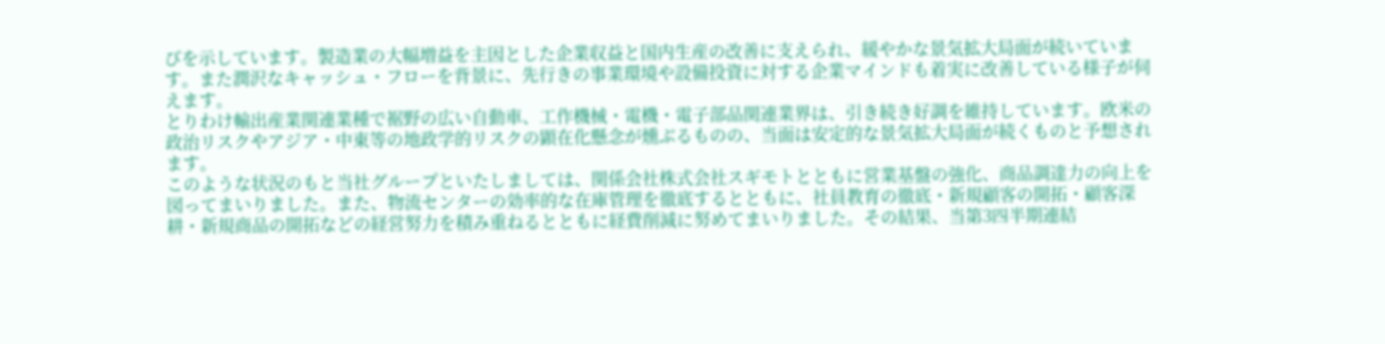びを示しています。製造業の大幅増益を主因とした企業収益と国内生産の改善に支えられ、緩やかな景気拡大局面が続いています。また潤沢なキャッシュ・フローを背景に、先行きの事業環境や設備投資に対する企業マインドも着実に改善している様子が伺えます。
とりわけ輸出産業関連業種で裾野の広い自動車、工作機械・電機・電子部品関連業界は、引き続き好調を維持しています。欧米の政治リスクやアジア・中東等の地政学的リスクの顕在化懸念が燻ぶるものの、当面は安定的な景気拡大局面が続くものと予想されます。
このような状況のもと当社グループといたしましては、関係会社株式会社スギモトとともに営業基盤の強化、商品調達力の向上を図ってまいりました。また、物流センターの効率的な在庫管理を徹底するとともに、社員教育の徹底・新規顧客の開拓・顧客深耕・新規商品の開拓などの経営努力を積み重ねるとともに経費削減に努めてまいりました。その結果、当第3四半期連結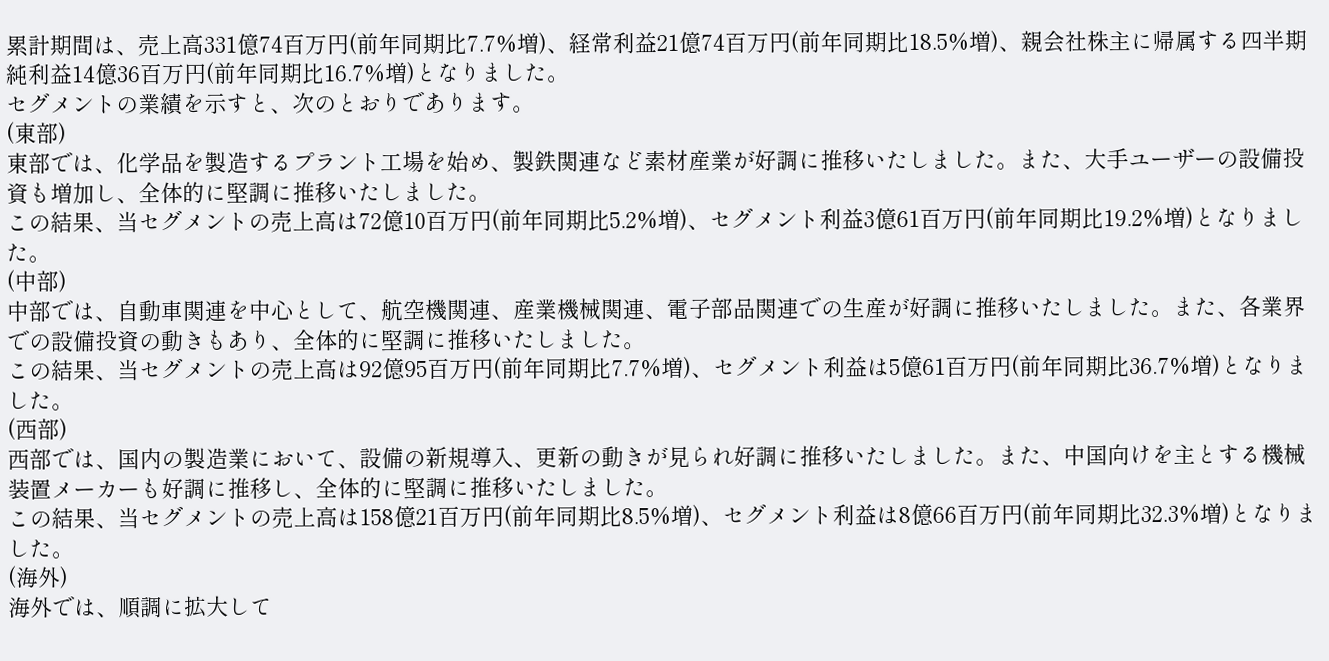累計期間は、売上高331億74百万円(前年同期比7.7%増)、経常利益21億74百万円(前年同期比18.5%増)、親会社株主に帰属する四半期純利益14億36百万円(前年同期比16.7%増)となりました。
セグメントの業績を示すと、次のとおりであります。
(東部)
東部では、化学品を製造するプラント工場を始め、製鉄関連など素材産業が好調に推移いたしました。また、大手ユーザーの設備投資も増加し、全体的に堅調に推移いたしました。
この結果、当セグメントの売上高は72億10百万円(前年同期比5.2%増)、セグメント利益3億61百万円(前年同期比19.2%増)となりました。
(中部)
中部では、自動車関連を中心として、航空機関連、産業機械関連、電子部品関連での生産が好調に推移いたしました。また、各業界での設備投資の動きもあり、全体的に堅調に推移いたしました。
この結果、当セグメントの売上高は92億95百万円(前年同期比7.7%増)、セグメント利益は5億61百万円(前年同期比36.7%増)となりました。
(西部)
西部では、国内の製造業において、設備の新規導入、更新の動きが見られ好調に推移いたしました。また、中国向けを主とする機械装置メーカーも好調に推移し、全体的に堅調に推移いたしました。
この結果、当セグメントの売上高は158億21百万円(前年同期比8.5%増)、セグメント利益は8億66百万円(前年同期比32.3%増)となりました。
(海外)
海外では、順調に拡大して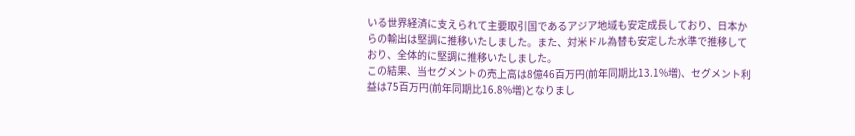いる世界経済に支えられて主要取引国であるアジア地域も安定成長しており、日本からの輸出は堅調に推移いたしました。また、対米ドル為替も安定した水準で推移しており、全体的に堅調に推移いたしました。
この結果、当セグメントの売上高は8億46百万円(前年同期比13.1%増)、セグメント利益は75百万円(前年同期比16.8%増)となりまし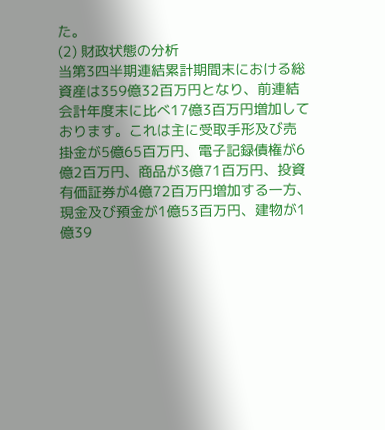た。
(2) 財政状態の分析
当第3四半期連結累計期間末における総資産は359億32百万円となり、前連結会計年度末に比べ17億3百万円増加しております。これは主に受取手形及び売掛金が5億65百万円、電子記録債権が6億2百万円、商品が3億71百万円、投資有価証券が4億72百万円増加する一方、現金及び預金が1億53百万円、建物が1億39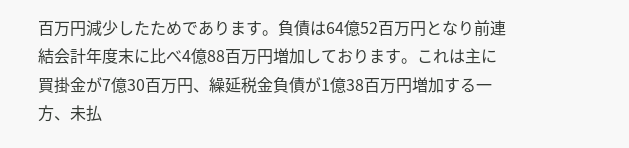百万円減少したためであります。負債は64億52百万円となり前連結会計年度末に比べ4億88百万円増加しております。これは主に買掛金が7億30百万円、繰延税金負債が1億38百万円増加する一方、未払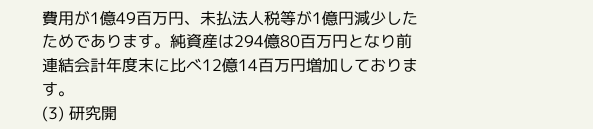費用が1億49百万円、未払法人税等が1億円減少したためであります。純資産は294億80百万円となり前連結会計年度末に比べ12億14百万円増加しております。
(3) 研究開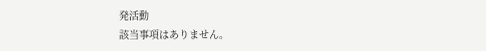発活動
該当事項はありません。